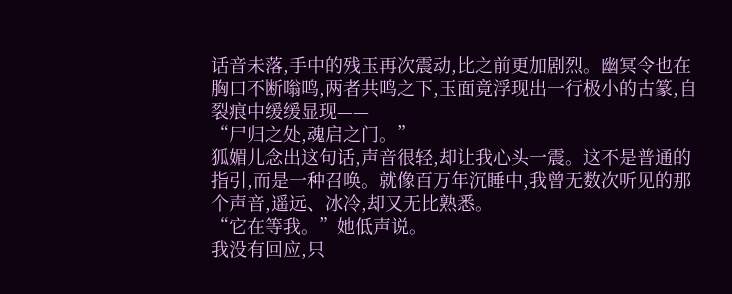话音未落,手中的残玉再次震动,比之前更加剧烈。幽冥令也在胸口不断嗡鸣,两者共鸣之下,玉面竟浮现出一行极小的古篆,自裂痕中缓缓显现——
“尸归之处,魂启之门。”
狐媚儿念出这句话,声音很轻,却让我心头一震。这不是普通的指引,而是一种召唤。就像百万年沉睡中,我曾无数次听见的那个声音,遥远、冰冷,却又无比熟悉。
“它在等我。”她低声说。
我没有回应,只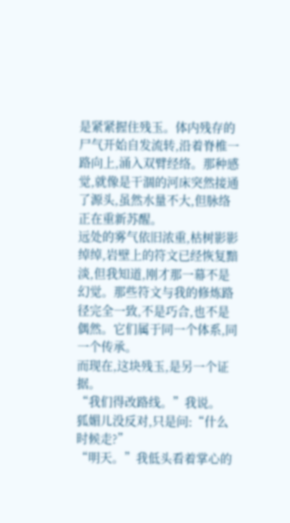是紧紧握住残玉。体内残存的尸气开始自发流转,沿着脊椎一路向上,涌入双臂经络。那种感觉,就像是干涸的河床突然接通了源头,虽然水量不大,但脉络正在重新苏醒。
远处的雾气依旧浓重,枯树影影绰绰,岩壁上的符文已经恢复黯淡,但我知道,刚才那一幕不是幻觉。那些符文与我的修炼路径完全一致,不是巧合,也不是偶然。它们属于同一个体系,同一个传承。
而现在,这块残玉,是另一个证据。
“我们得改路线。”我说。
狐媚儿没反对,只是问:“什么时候走?”
“明天。”我低头看着掌心的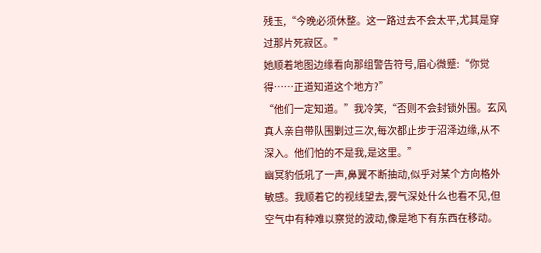残玉,“今晚必须休整。这一路过去不会太平,尤其是穿过那片死寂区。”
她顺着地图边缘看向那组警告符号,眉心微蹙:“你觉得……正道知道这个地方?”
“他们一定知道。”我冷笑,“否则不会封锁外围。玄风真人亲自带队围剿过三次,每次都止步于沼泽边缘,从不深入。他们怕的不是我,是这里。”
幽冥豹低吼了一声,鼻翼不断抽动,似乎对某个方向格外敏感。我顺着它的视线望去,雾气深处什么也看不见,但空气中有种难以察觉的波动,像是地下有东西在移动。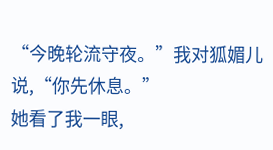“今晚轮流守夜。”我对狐媚儿说,“你先休息。”
她看了我一眼,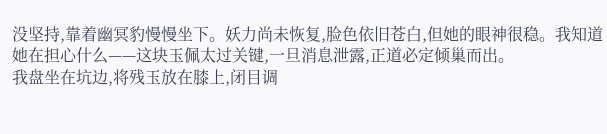没坚持,靠着幽冥豹慢慢坐下。妖力尚未恢复,脸色依旧苍白,但她的眼神很稳。我知道她在担心什么——这块玉佩太过关键,一旦消息泄露,正道必定倾巢而出。
我盘坐在坑边,将残玉放在膝上,闭目调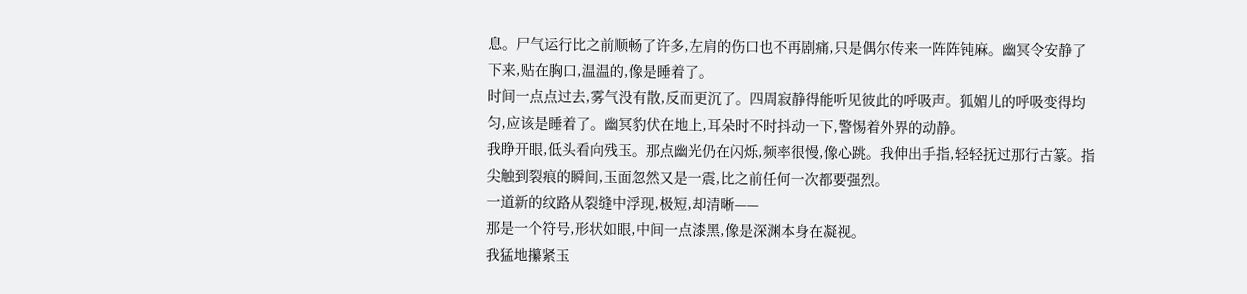息。尸气运行比之前顺畅了许多,左肩的伤口也不再剧痛,只是偶尔传来一阵阵钝麻。幽冥令安静了下来,贴在胸口,温温的,像是睡着了。
时间一点点过去,雾气没有散,反而更沉了。四周寂静得能听见彼此的呼吸声。狐媚儿的呼吸变得均匀,应该是睡着了。幽冥豹伏在地上,耳朵时不时抖动一下,警惕着外界的动静。
我睁开眼,低头看向残玉。那点幽光仍在闪烁,频率很慢,像心跳。我伸出手指,轻轻抚过那行古篆。指尖触到裂痕的瞬间,玉面忽然又是一震,比之前任何一次都要强烈。
一道新的纹路从裂缝中浮现,极短,却清晰——
那是一个符号,形状如眼,中间一点漆黑,像是深渊本身在凝视。
我猛地攥紧玉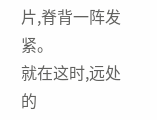片,脊背一阵发紧。
就在这时,远处的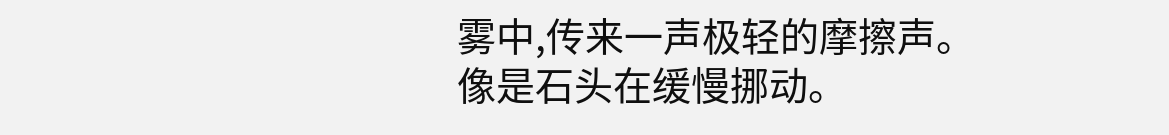雾中,传来一声极轻的摩擦声。
像是石头在缓慢挪动。